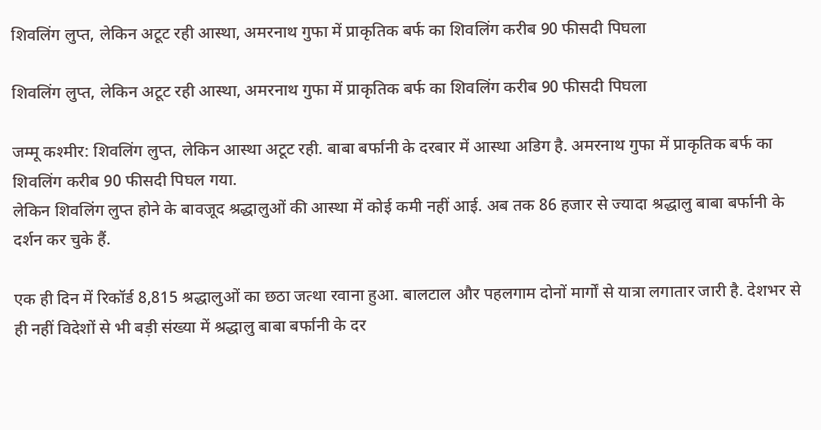शिवलिंग लुप्त, लेकिन अटूट रही आस्था, अमरनाथ गुफा में प्राकृतिक बर्फ का शिवलिंग करीब 90 फीसदी पिघला

शिवलिंग लुप्त, लेकिन अटूट रही आस्था, अमरनाथ गुफा में प्राकृतिक बर्फ का शिवलिंग करीब 90 फीसदी पिघला

जम्मू कश्मीर: शिवलिंग लुप्त, लेकिन आस्था अटूट रही. बाबा बर्फानी के दरबार में आस्था अडिग है. अमरनाथ गुफा में प्राकृतिक बर्फ का शिवलिंग करीब 90 फीसदी पिघल गया.
लेकिन शिवलिंग लुप्त होने के बावजूद श्रद्धालुओं की आस्था में कोई कमी नहीं आई. अब तक 86 हजार से ज्यादा श्रद्धालु बाबा बर्फानी के दर्शन कर चुके हैं.

एक ही दिन में रिकॉर्ड 8,815 श्रद्धालुओं का छठा जत्था रवाना हुआ. बालटाल और पहलगाम दोनों मार्गों से यात्रा लगातार जारी है. देशभर से ही नहीं विदेशों से भी बड़ी संख्या में श्रद्धालु बाबा बर्फानी के दर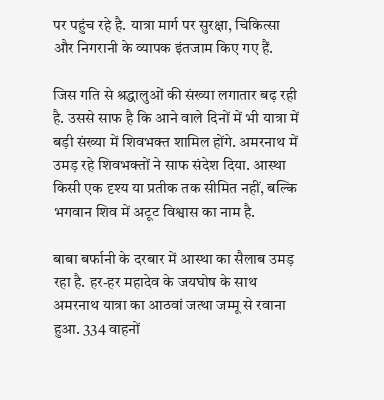पर पहुंच रहे है. यात्रा मार्ग पर सुरक्षा, चिकित्सा और निगरानी के व्यापक इंतजाम किए गए हैं.

जिस गति से श्रद्धालुओं की संख्या लगातार बढ़ रही है. उससे साफ है कि आने वाले दिनों में भी यात्रा में बड़ी संख्या में शिवभक्त शामिल होंगे. अमरनाथ में उमड़ रहे शिवभक्तों ने साफ संदेश दिया. आस्था किसी एक दृश्य या प्रतीक तक सीमित नहीं, बल्कि भगवान शिव में अटूट विश्वास का नाम है.

बाबा बर्फानी के दरबार में आस्था का सैलाब उमड़ रहा है. हर-हर महादेव के जयघोष के साथ अमरनाथ यात्रा का आठवां जत्था जम्मू से रवाना हुआ. 334 वाहनों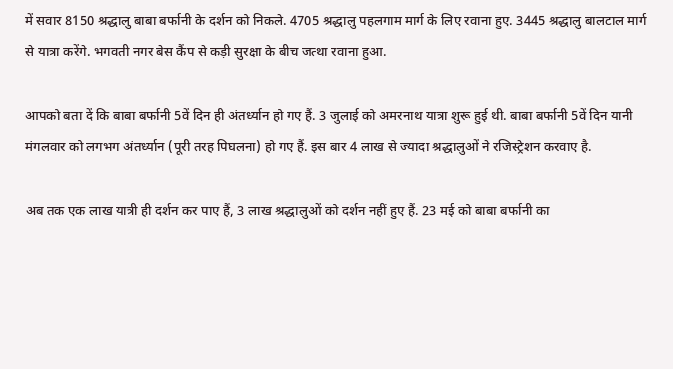में सवार 8150 श्रद्धालु बाबा बर्फानी के दर्शन को निकले. 4705 श्रद्धालु पहलगाम मार्ग के लिए रवाना हुए. 3445 श्रद्धालु बालटाल मार्ग से यात्रा करेंगे. भगवती नगर बेस कैंप से कड़ी सुरक्षा के बीच जत्था रवाना हुआ.

आपको बता दें कि बाबा बर्फानी 5वें दिन ही अंतर्ध्यान हो गए हैं. 3 जुलाई को अमरनाथ यात्रा शुरू हुई थी. बाबा बर्फानी 5वें दिन यानी मंगलवार को लगभग अंतर्ध्यान (पूरी तरह पिघलना) हो गए हैं. इस बार 4 लाख से ज्यादा श्रद्धालुओं ने रजिस्ट्रेशन करवाए है.

अब तक एक लाख यात्री ही दर्शन कर पाए हैं, 3 लाख श्रद्धालुओं को दर्शन नहीं हुए हैं. 23 मई को बाबा बर्फानी का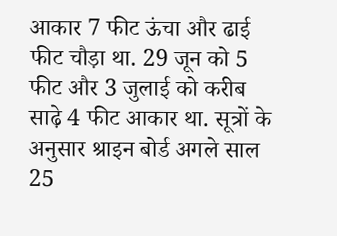आकार 7 फीट ऊंचा और ढाई फीट चौड़ा था. 29 जून को 5 फीट और 3 जुलाई को करीब साढ़े 4 फीट आकार था. सूत्रों के अनुसार श्राइन बोर्ड अगले साल 25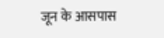जून के आसपास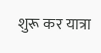शुरू कर यात्रा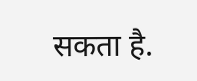सकता है.